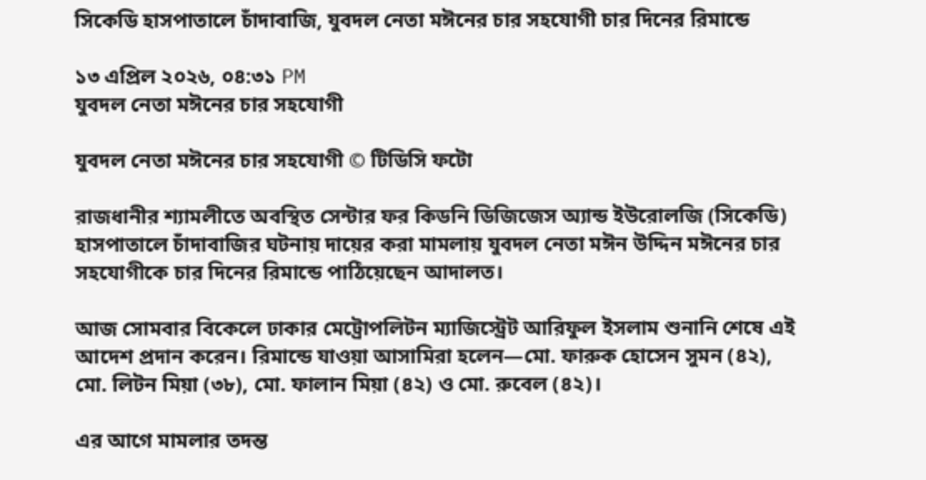সিকেডি হাসপাতালে চাঁদাবাজি, যুবদল নেতা মঈনের চার সহযোগী চার দিনের রিমান্ডে

১৩ এপ্রিল ২০২৬, ০৪:৩১ PM
যুবদল নেতা মঈনের চার সহযোগী

যুবদল নেতা মঈনের চার সহযোগী © টিডিসি ফটো

রাজধানীর শ্যামলীতে অবস্থিত সেন্টার ফর কিডনি ডিজিজেস অ্যান্ড ইউরোলজি (সিকেডি) হাসপাতালে চাঁদাবাজির ঘটনায় দায়ের করা মামলায় যুবদল নেতা মঈন উদ্দিন মঈনের চার সহযোগীকে চার দিনের রিমান্ডে পাঠিয়েছেন আদালত।

আজ সোমবার বিকেলে ঢাকার মেট্রোপলিটন ম্যাজিস্ট্রেট আরিফুল ইসলাম শুনানি শেষে এই আদেশ প্রদান করেন। রিমান্ডে যাওয়া আসামিরা হলেন—মো. ফারুক হোসেন সুমন (৪২),  মো. লিটন মিয়া (৩৮), মো. ফালান মিয়া (৪২) ও মো. রুবেল (৪২)।

এর আগে মামলার তদন্ত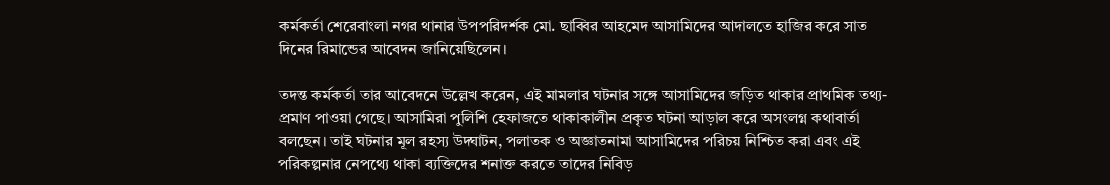কর্মকর্তা শেরেবাংলা নগর থানার উপপরিদর্শক মো. ছাব্বির আহমেদ আসামিদের আদালতে হাজির করে সাত দিনের রিমান্ডের আবেদন জানিয়েছিলেন।

তদন্ত কর্মকর্তা তার আবেদনে উল্লেখ করেন, এই মামলার ঘটনার সঙ্গে আসামিদের জড়িত থাকার প্রাথমিক তথ্য-প্রমাণ পাওয়া গেছে। আসামিরা পুলিশি হেফাজতে থাকাকালীন প্রকৃত ঘটনা আড়াল করে অসংলগ্ন কথাবার্তা বলছেন। তাই ঘটনার মূল রহস্য উদ্ঘাটন, পলাতক ও অজ্ঞাতনামা আসামিদের পরিচয় নিশ্চিত করা এবং এই পরিকল্পনার নেপথ্যে থাকা ব্যক্তিদের শনাক্ত করতে তাদের নিবিড়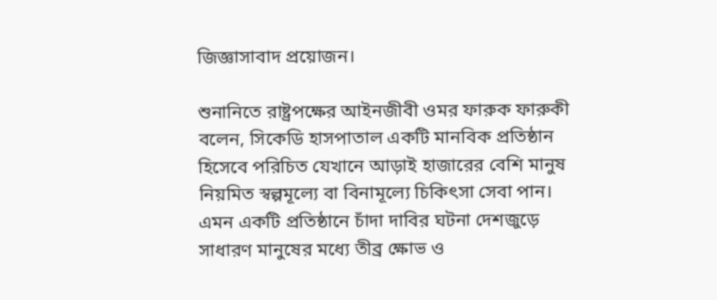জিজ্ঞাসাবাদ প্রয়োজন।

শুনানিতে রাষ্ট্রপক্ষের আইনজীবী ওমর ফারুক ফারুকী বলেন, সিকেডি হাসপাতাল একটি মানবিক প্রতিষ্ঠান হিসেবে পরিচিত যেখানে আড়াই হাজারের বেশি মানুষ নিয়মিত স্বল্পমূল্যে বা বিনামূল্যে চিকিৎসা সেবা পান। এমন একটি প্রতিষ্ঠানে চাঁদা দাবির ঘটনা দেশজুড়ে সাধারণ মানুষের মধ্যে তীব্র ক্ষোভ ও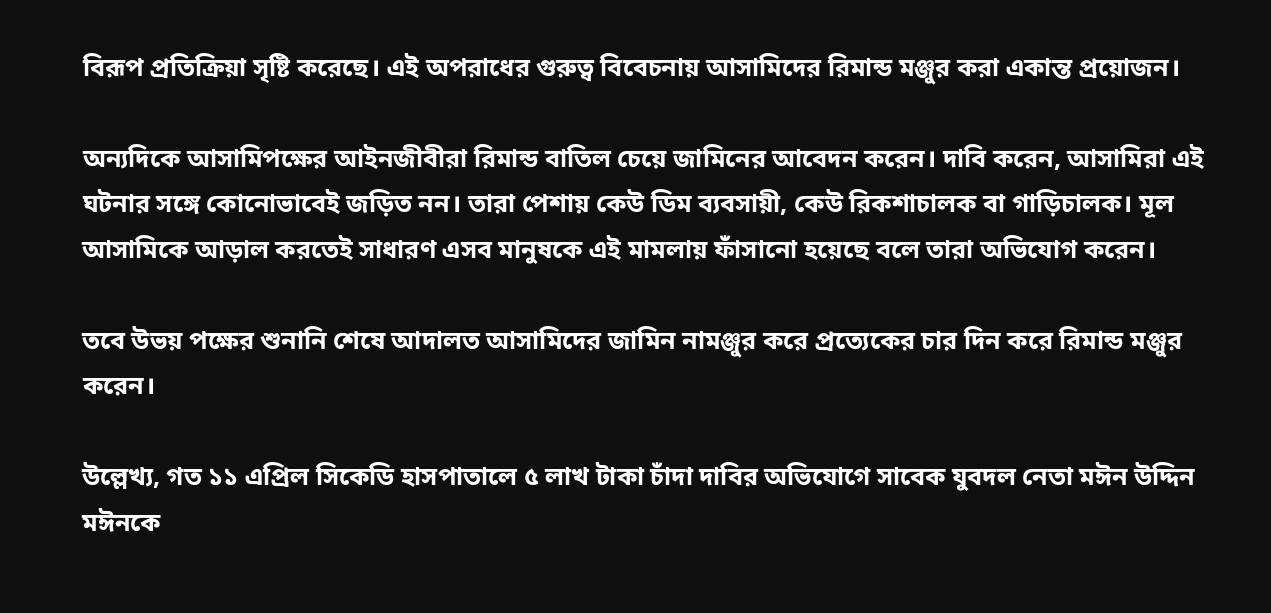বিরূপ প্রতিক্রিয়া সৃষ্টি করেছে। এই অপরাধের গুরুত্ব বিবেচনায় আসামিদের রিমান্ড মঞ্জুর করা একান্ত প্রয়োজন।

অন্যদিকে আসামিপক্ষের আইনজীবীরা রিমান্ড বাতিল চেয়ে জামিনের আবেদন করেন। দাবি করেন, আসামিরা এই ঘটনার সঙ্গে কোনোভাবেই জড়িত নন। তারা পেশায় কেউ ডিম ব্যবসায়ী, কেউ রিকশাচালক বা গাড়িচালক। মূল আসামিকে আড়াল করতেই সাধারণ এসব মানুষকে এই মামলায় ফাঁসানো হয়েছে বলে তারা অভিযোগ করেন।

তবে উভয় পক্ষের শুনানি শেষে আদালত আসামিদের জামিন নামঞ্জুর করে প্রত্যেকের চার দিন করে রিমান্ড মঞ্জুর করেন।

উল্লেখ্য, গত ১১ এপ্রিল সিকেডি হাসপাতালে ৫ লাখ টাকা চাঁদা দাবির অভিযোগে সাবেক যুবদল নেতা মঈন উদ্দিন মঈনকে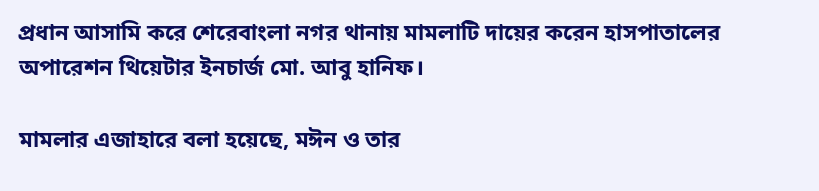প্রধান আসামি করে শেরেবাংলা নগর থানায় মামলাটি দায়ের করেন হাসপাতালের অপারেশন থিয়েটার ইনচার্জ মো. আবু হানিফ।

মামলার এজাহারে বলা হয়েছে, মঈন ও তার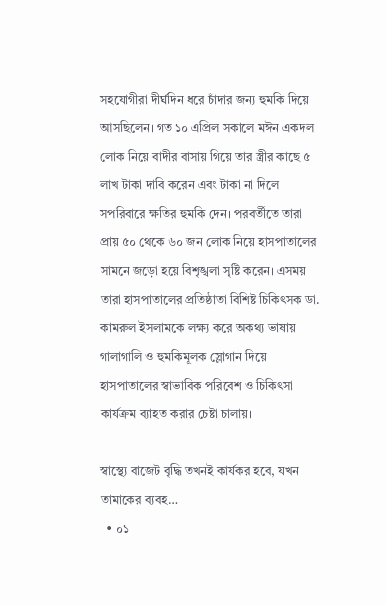সহযোগীরা দীর্ঘদিন ধরে চাঁদার জন্য হুমকি দিয়ে আসছিলেন। গত ১০ এপ্রিল সকালে মঈন একদল লোক নিয়ে বাদীর বাসায় গিয়ে তার স্ত্রীর কাছে ৫ লাখ টাকা দাবি করেন এবং টাকা না দিলে সপরিবারে ক্ষতির হুমকি দেন। পরবর্তীতে তারা প্রায় ৫০ থেকে ৬০ জন লোক নিয়ে হাসপাতালের সামনে জড়ো হয়ে বিশৃঙ্খলা সৃষ্টি করেন। এসময় তারা হাসপাতালের প্রতিষ্ঠাতা বিশিষ্ট চিকিৎসক ডা. কামরুল ইসলামকে লক্ষ্য করে অকথ্য ভাষায় গালাগালি ও হুমকিমূলক স্লোগান দিয়ে হাসপাতালের স্বাভাবিক পরিবেশ ও চিকিৎসা কার্যক্রম ব্যাহত করার চেষ্টা চালায়।

স্বাস্থ্যে বাজেট বৃদ্ধি তখনই কার্যকর হবে, যখন তামাকের ব্যবহ…
  • ০১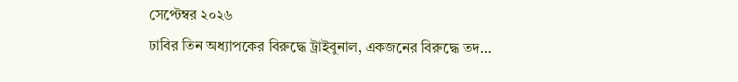সেপ্টেম্বর ২০২৬
ঢাবির তিন অধ্যাপকের বিরুদ্ধে ট্রাইবুনাল, একজনের বিরুদ্ধে তদ…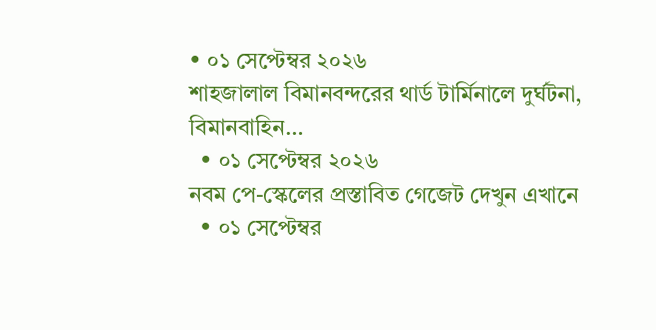• ০১ সেপ্টেম্বর ২০২৬
শাহজালাল বিমানবন্দরের থার্ড টার্মিনালে দুর্ঘটনা, বিমানবাহিন…
  • ০১ সেপ্টেম্বর ২০২৬
নবম পে-স্কেলের প্রস্তাবিত গেজেট দেখুন এখানে
  • ০১ সেপ্টেম্বর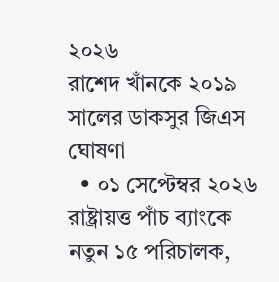২০২৬
রাশেদ খাঁনকে ২০১৯ সালের ডাকসুর জিএস ঘোষণা
  • ০১ সেপ্টেম্বর ২০২৬
রাষ্ট্রায়ত্ত পাঁচ ব্যাংকে নতুন ১৫ পরিচালক,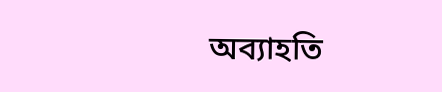অব্যাহতি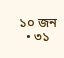১০ জন
  • ৩১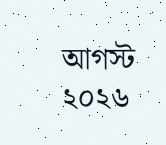আগস্ট ২০২৬